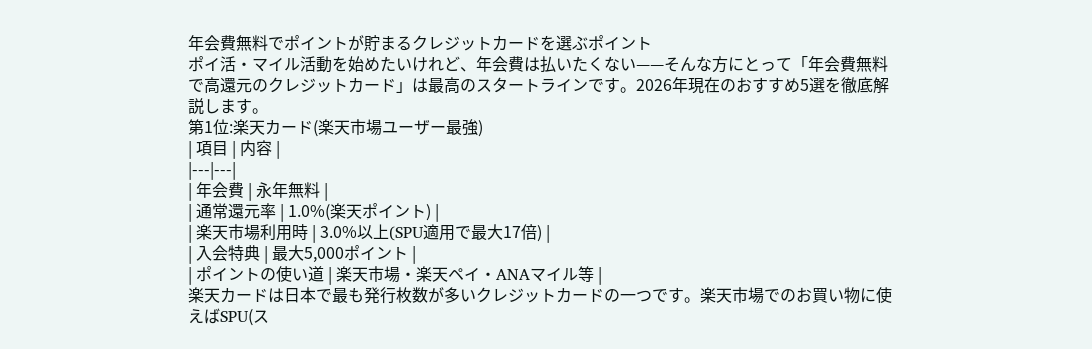年会費無料でポイントが貯まるクレジットカードを選ぶポイント
ポイ活・マイル活動を始めたいけれど、年会費は払いたくない——そんな方にとって「年会費無料で高還元のクレジットカード」は最高のスタートラインです。2026年現在のおすすめ5選を徹底解説します。
第1位:楽天カード(楽天市場ユーザー最強)
| 項目 | 内容 |
|---|---|
| 年会費 | 永年無料 |
| 通常還元率 | 1.0%(楽天ポイント) |
| 楽天市場利用時 | 3.0%以上(SPU適用で最大17倍) |
| 入会特典 | 最大5,000ポイント |
| ポイントの使い道 | 楽天市場・楽天ペイ・ANAマイル等 |
楽天カードは日本で最も発行枚数が多いクレジットカードの一つです。楽天市場でのお買い物に使えばSPU(ス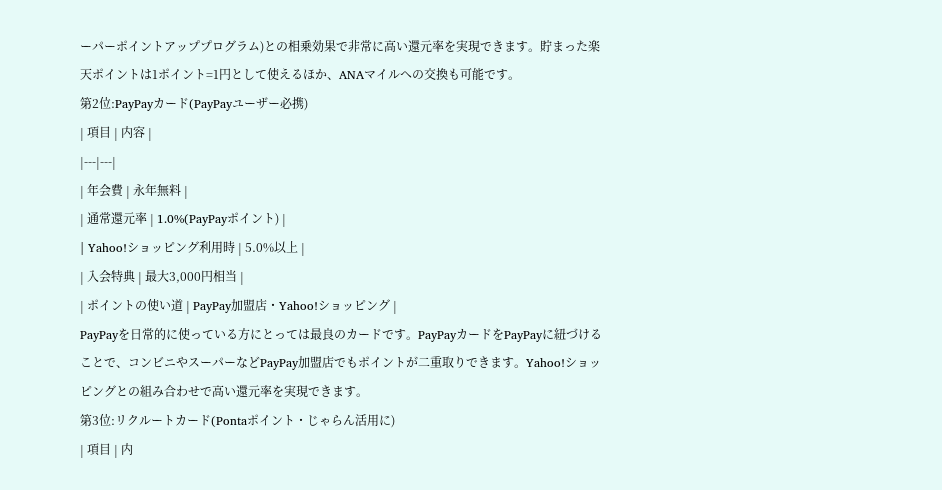ーパーポイントアッププログラム)との相乗効果で非常に高い還元率を実現できます。貯まった楽天ポイントは1ポイント=1円として使えるほか、ANAマイルへの交換も可能です。
第2位:PayPayカード(PayPayユーザー必携)
| 項目 | 内容 |
|---|---|
| 年会費 | 永年無料 |
| 通常還元率 | 1.0%(PayPayポイント) |
| Yahoo!ショッピング利用時 | 5.0%以上 |
| 入会特典 | 最大3,000円相当 |
| ポイントの使い道 | PayPay加盟店・Yahoo!ショッピング |
PayPayを日常的に使っている方にとっては最良のカードです。PayPayカードをPayPayに紐づけることで、コンビニやスーパーなどPayPay加盟店でもポイントが二重取りできます。Yahoo!ショッピングとの組み合わせで高い還元率を実現できます。
第3位:リクルートカード(Pontaポイント・じゃらん活用に)
| 項目 | 内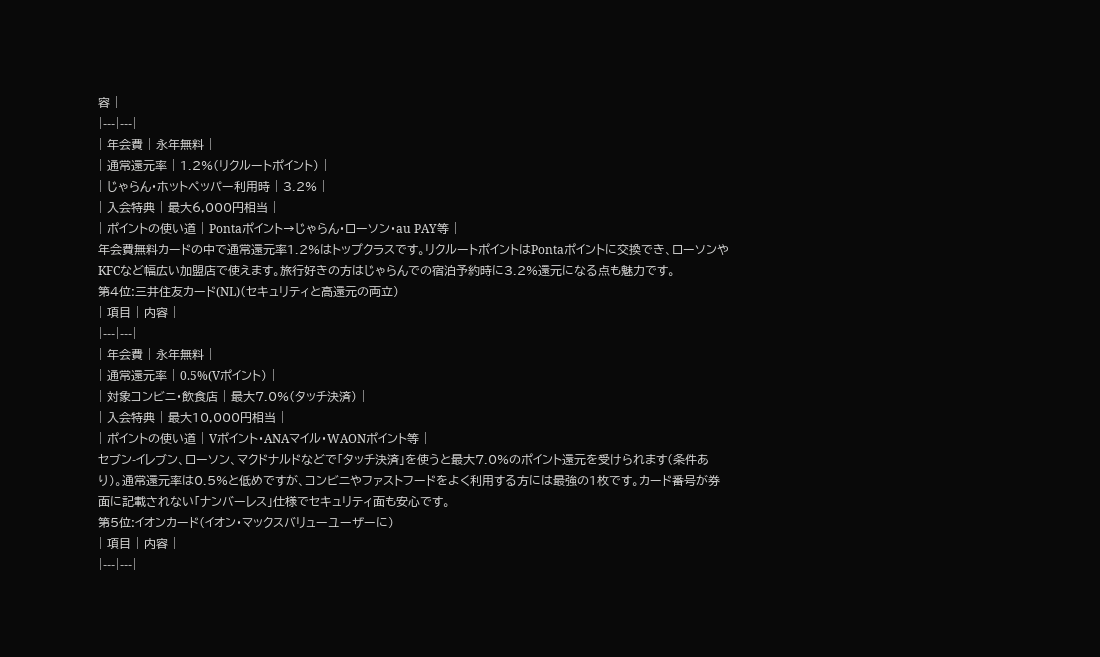容 |
|---|---|
| 年会費 | 永年無料 |
| 通常還元率 | 1.2%(リクルートポイント) |
| じゃらん・ホットペッパー利用時 | 3.2% |
| 入会特典 | 最大6,000円相当 |
| ポイントの使い道 | Pontaポイント→じゃらん・ローソン・au PAY等 |
年会費無料カードの中で通常還元率1.2%はトップクラスです。リクルートポイントはPontaポイントに交換でき、ローソンやKFCなど幅広い加盟店で使えます。旅行好きの方はじゃらんでの宿泊予約時に3.2%還元になる点も魅力です。
第4位:三井住友カード(NL)(セキュリティと高還元の両立)
| 項目 | 内容 |
|---|---|
| 年会費 | 永年無料 |
| 通常還元率 | 0.5%(Vポイント) |
| 対象コンビニ・飲食店 | 最大7.0%(タッチ決済) |
| 入会特典 | 最大10,000円相当 |
| ポイントの使い道 | Vポイント・ANAマイル・WAONポイント等 |
セブン-イレブン、ローソン、マクドナルドなどで「タッチ決済」を使うと最大7.0%のポイント還元を受けられます(条件あり)。通常還元率は0.5%と低めですが、コンビニやファストフードをよく利用する方には最強の1枚です。カード番号が券面に記載されない「ナンバーレス」仕様でセキュリティ面も安心です。
第5位:イオンカード(イオン・マックスバリューユーザーに)
| 項目 | 内容 |
|---|---|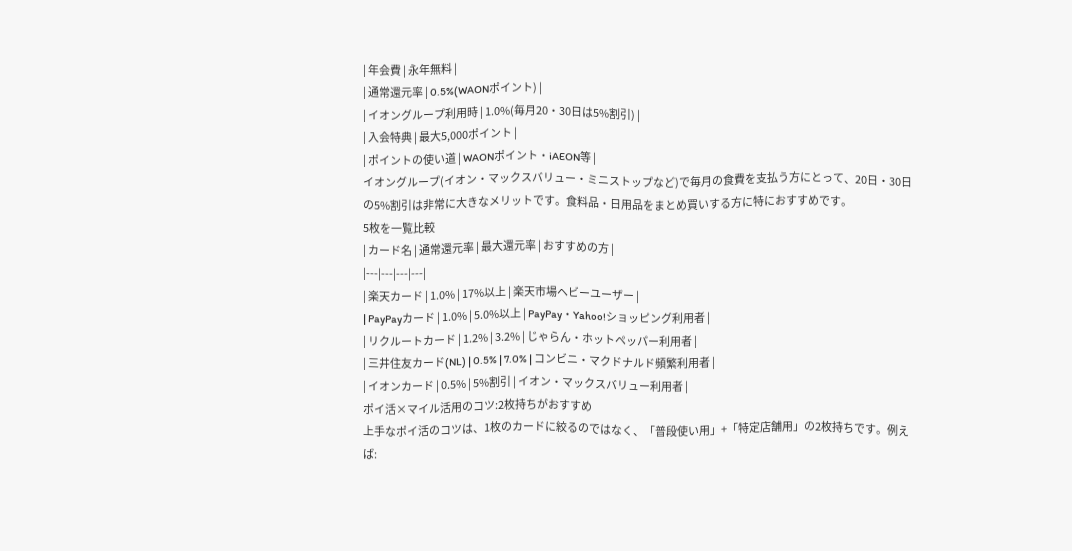| 年会費 | 永年無料 |
| 通常還元率 | 0.5%(WAONポイント) |
| イオングループ利用時 | 1.0%(毎月20・30日は5%割引) |
| 入会特典 | 最大5,000ポイント |
| ポイントの使い道 | WAONポイント・iAEON等 |
イオングループ(イオン・マックスバリュー・ミニストップなど)で毎月の食費を支払う方にとって、20日・30日の5%割引は非常に大きなメリットです。食料品・日用品をまとめ買いする方に特におすすめです。
5枚を一覧比較
| カード名 | 通常還元率 | 最大還元率 | おすすめの方 |
|---|---|---|---|
| 楽天カード | 1.0% | 17%以上 | 楽天市場ヘビーユーザー |
| PayPayカード | 1.0% | 5.0%以上 | PayPay・Yahoo!ショッピング利用者 |
| リクルートカード | 1.2% | 3.2% | じゃらん・ホットペッパー利用者 |
| 三井住友カード(NL) | 0.5% | 7.0% | コンビニ・マクドナルド頻繁利用者 |
| イオンカード | 0.5% | 5%割引 | イオン・マックスバリュー利用者 |
ポイ活×マイル活用のコツ:2枚持ちがおすすめ
上手なポイ活のコツは、1枚のカードに絞るのではなく、「普段使い用」+「特定店舗用」の2枚持ちです。例えば: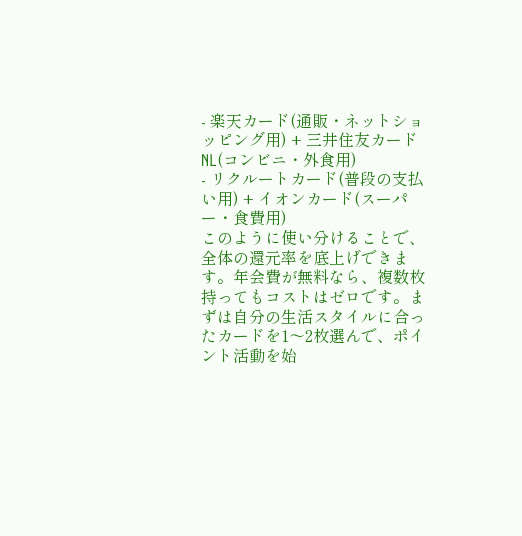- 楽天カード(通販・ネットショッピング用) + 三井住友カードNL(コンビニ・外食用)
- リクルートカード(普段の支払い用) + イオンカード(スーパー・食費用)
このように使い分けることで、全体の還元率を底上げできます。年会費が無料なら、複数枚持ってもコストはゼロです。まずは自分の生活スタイルに合ったカードを1〜2枚選んで、ポイント活動を始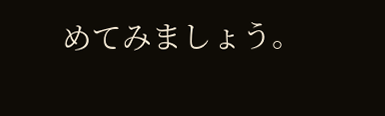めてみましょう。